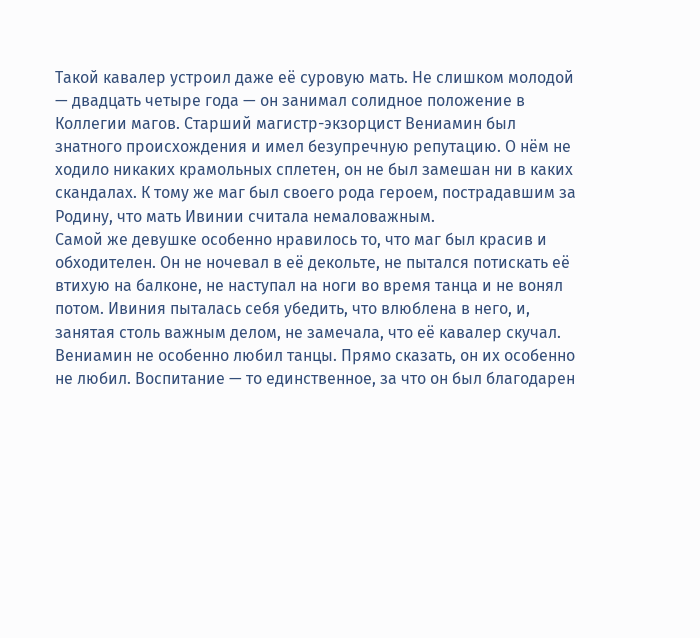Такой кавалер устроил даже её суровую мать. Не слишком молодой — двадцать четыре года — он занимал солидное положение в Коллегии магов. Старший магистр-экзорцист Вениамин был знатного происхождения и имел безупречную репутацию. О нём не ходило никаких крамольных сплетен, он не был замешан ни в каких скандалах. К тому же маг был своего рода героем, пострадавшим за Родину, что мать Ивинии считала немаловажным.
Самой же девушке особенно нравилось то, что маг был красив и обходителен. Он не ночевал в её декольте, не пытался потискать её втихую на балконе, не наступал на ноги во время танца и не вонял потом. Ивиния пыталась себя убедить, что влюблена в него, и, занятая столь важным делом, не замечала, что её кавалер скучал.
Вениамин не особенно любил танцы. Прямо сказать, он их особенно не любил. Воспитание — то единственное, за что он был благодарен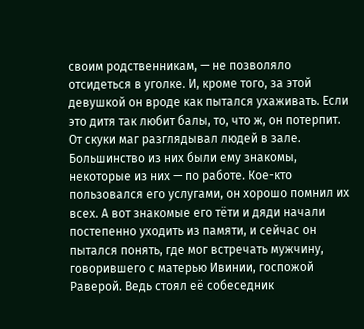своим родственникам, — не позволяло отсидеться в уголке. И, кроме того, за этой девушкой он вроде как пытался ухаживать. Если это дитя так любит балы, то, что ж, он потерпит.
От скуки маг разглядывал людей в зале. Большинство из них были ему знакомы, некоторые из них — по работе. Кое-кто пользовался его услугами, он хорошо помнил их всех. А вот знакомые его тёти и дяди начали постепенно уходить из памяти, и сейчас он пытался понять, где мог встречать мужчину, говорившего с матерью Ивинии, госпожой Раверой. Ведь стоял её собеседник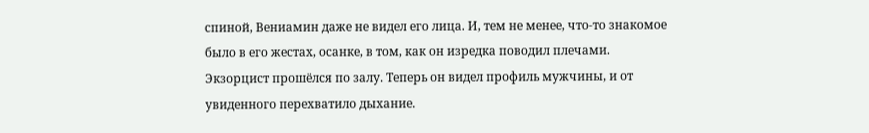спиной, Вениамин даже не видел его лица. И, тем не менее, что-то знакомое было в его жестах, осанке, в том, как он изредка поводил плечами.
Экзорцист прошёлся по залу. Теперь он видел профиль мужчины, и от увиденного перехватило дыхание.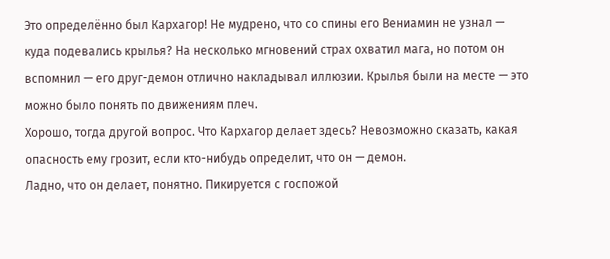Это определённо был Кархагор! Не мудрено, что со спины его Вениамин не узнал — куда подевались крылья? На несколько мгновений страх охватил мага, но потом он вспомнил — его друг-демон отлично накладывал иллюзии. Крылья были на месте — это можно было понять по движениям плеч.
Хорошо, тогда другой вопрос. Что Кархагор делает здесь? Невозможно сказать, какая опасность ему грозит, если кто-нибудь определит, что он — демон.
Ладно, что он делает, понятно. Пикируется с госпожой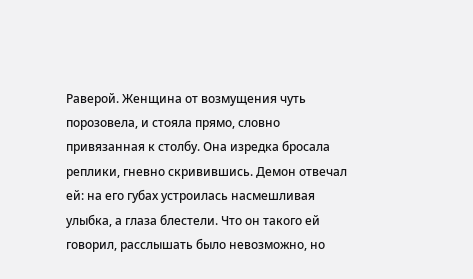Раверой. Женщина от возмущения чуть порозовела, и стояла прямо, словно привязанная к столбу. Она изредка бросала реплики, гневно скривившись. Демон отвечал ей: на его губах устроилась насмешливая улыбка, а глаза блестели. Что он такого ей говорил, расслышать было невозможно, но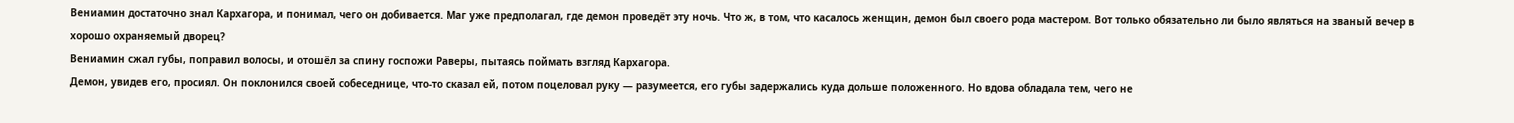Вениамин достаточно знал Кархагора, и понимал, чего он добивается. Маг уже предполагал, где демон проведёт эту ночь. Что ж, в том, что касалось женщин, демон был своего рода мастером. Вот только обязательно ли было являться на званый вечер в хорошо охраняемый дворец?
Вениамин сжал губы, поправил волосы, и отошёл за спину госпожи Раверы, пытаясь поймать взгляд Кархагора.
Демон, увидев его, просиял. Он поклонился своей собеседнице, что-то сказал ей, потом поцеловал руку — разумеется, его губы задержались куда дольше положенного. Но вдова обладала тем, чего не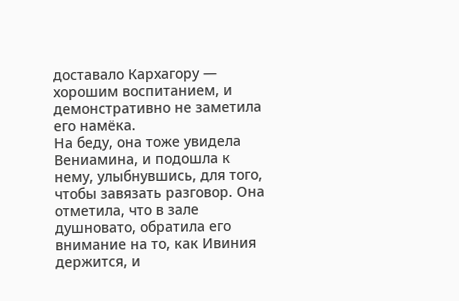доставало Кархагору — хорошим воспитанием, и демонстративно не заметила его намёка.
На беду, она тоже увидела Вениамина, и подошла к нему, улыбнувшись, для того, чтобы завязать разговор. Она отметила, что в зале душновато, обратила его внимание на то, как Ивиния держится, и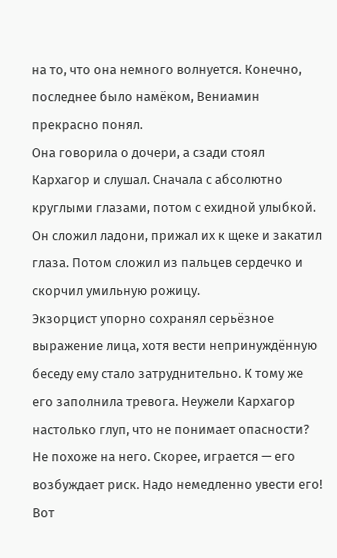на то, что она немного волнуется. Конечно, последнее было намёком, Вениамин прекрасно понял.
Она говорила о дочери, а сзади стоял Кархагор и слушал. Сначала с абсолютно круглыми глазами, потом с ехидной улыбкой. Он сложил ладони, прижал их к щеке и закатил глаза. Потом сложил из пальцев сердечко и скорчил умильную рожицу.
Экзорцист упорно сохранял серьёзное выражение лица, хотя вести непринуждённую беседу ему стало затруднительно. К тому же его заполнила тревога. Неужели Кархагор настолько глуп, что не понимает опасности? Не похоже на него. Скорее, играется — его возбуждает риск. Надо немедленно увести его! Вот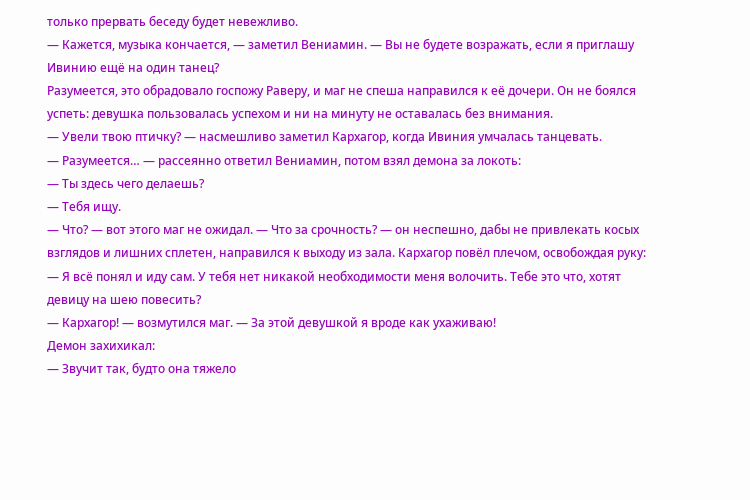только прервать беседу будет невежливо.
— Кажется, музыка кончается, — заметил Вениамин. — Вы не будете возражать, если я приглашу Ивинию ещё на один танец?
Разумеется, это обрадовало госпожу Раверу, и маг не спеша направился к её дочери. Он не боялся успеть: девушка пользовалась успехом и ни на минуту не оставалась без внимания.
— Увели твою птичку? — насмешливо заметил Кархагор, когда Ивиния умчалась танцевать.
— Разумеется… — рассеянно ответил Вениамин, потом взял демона за локоть:
— Ты здесь чего делаешь?
— Тебя ищу.
— Что? — вот этого маг не ожидал. — Что за срочность? — он неспешно, дабы не привлекать косых взглядов и лишних сплетен, направился к выходу из зала. Кархагор повёл плечом, освобождая руку:
— Я всё понял и иду сам. У тебя нет никакой необходимости меня волочить. Тебе это что, хотят девицу на шею повесить?
— Кархагор! — возмутился маг. — За этой девушкой я вроде как ухаживаю!
Демон захихикал:
— Звучит так, будто она тяжело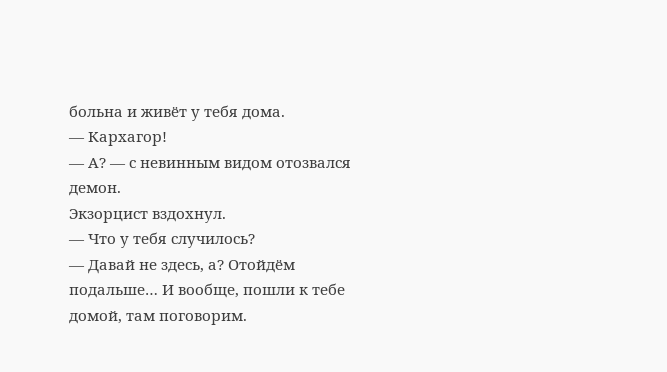больна и живёт у тебя дома.
— Кархагор!
— А? — с невинным видом отозвался демон.
Экзорцист вздохнул.
— Что у тебя случилось?
— Давай не здесь, а? Отойдём подальше… И вообще, пошли к тебе домой, там поговорим.